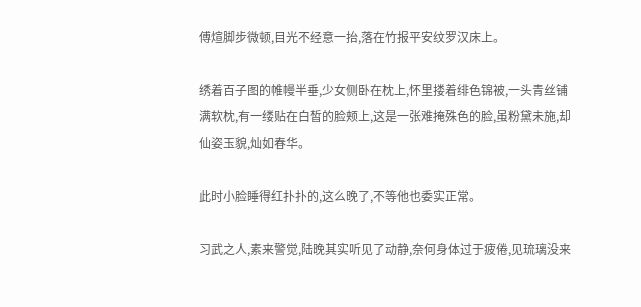傅煊脚步微顿,目光不经意一抬,落在竹报平安纹罗汉床上。

绣着百子图的帷幔半垂,少女侧卧在枕上,怀里搂着绯色锦被,一头青丝铺满软枕,有一缕贴在白皙的脸颊上,这是一张难掩殊色的脸,虽粉黛未施,却仙姿玉貌,灿如春华。

此时小脸睡得红扑扑的,这么晚了,不等他也委实正常。

习武之人,素来警觉,陆晚其实听见了动静,奈何身体过于疲倦,见琉璃没来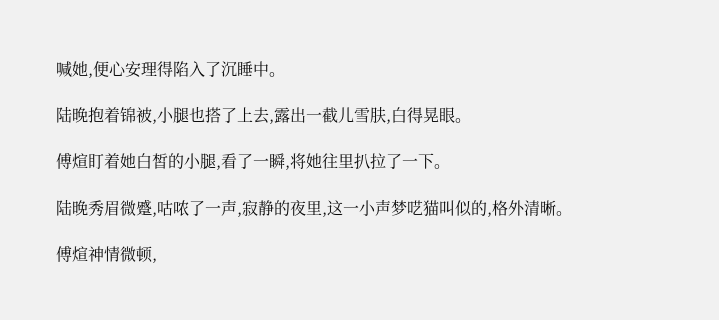喊她,便心安理得陷入了沉睡中。

陆晚抱着锦被,小腿也搭了上去,露出一截儿雪肤,白得晃眼。

傅煊盯着她白皙的小腿,看了一瞬,将她往里扒拉了一下。

陆晚秀眉微蹙,咕哝了一声,寂静的夜里,这一小声梦呓猫叫似的,格外清晰。

傅煊神情微顿,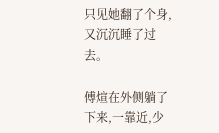只见她翻了个身,又沉沉睡了过去。

傅煊在外侧躺了下来,一靠近,少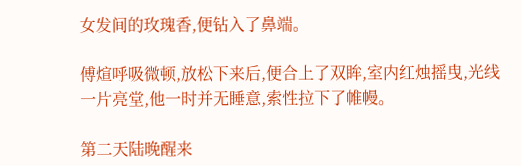女发间的玫瑰香,便钻入了鼻端。

傅煊呼吸微顿,放松下来后,便合上了双眸,室内红烛摇曳,光线一片亮堂,他一时并无睡意,索性拉下了帷幔。

第二天陆晚醒来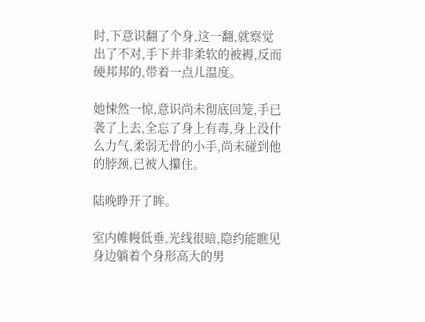时,下意识翻了个身,这一翻,就察觉出了不对,手下并非柔软的被褥,反而硬邦邦的,带着一点儿温度。

她悚然一惊,意识尚未彻底回笼,手已袭了上去,全忘了身上有毒,身上没什么力气,柔弱无骨的小手,尚未碰到他的脖颈,已被人攥住。

陆晚睁开了眸。

室内帷幔低垂,光线很暗,隐约能瞧见身边躺着个身形高大的男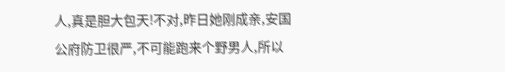人,真是胆大包天!不对,昨日她刚成亲,安国公府防卫很严,不可能跑来个野男人,所以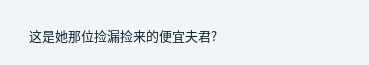这是她那位捡漏捡来的便宜夫君?